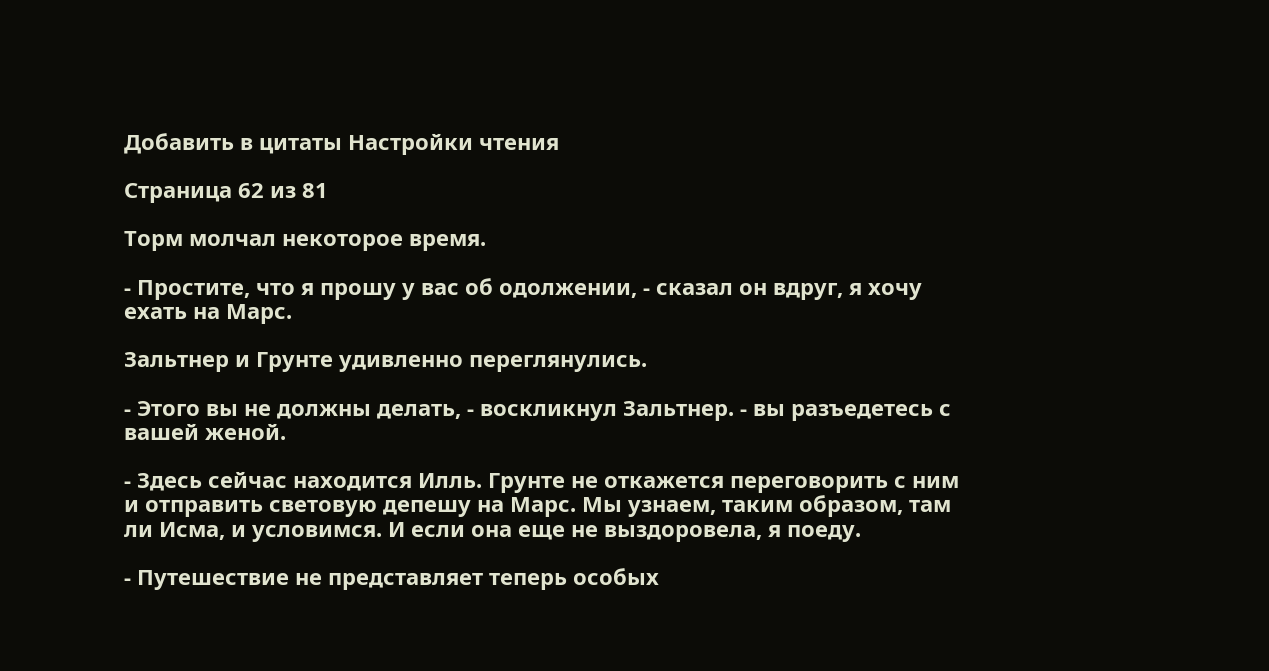Добавить в цитаты Настройки чтения

Страница 62 из 81

Торм молчал некоторое время.

- Простите, что я прошу у вас об одолжении, - сказал он вдруг, я хочу ехать на Марс.

Зальтнер и Грунте удивленно переглянулись.

- Этого вы не должны делать, - воскликнул Зальтнер. - вы разъедетесь с вашей женой.

- Здесь сейчас находится Илль. Грунте не откажется переговорить с ним и отправить световую депешу на Марс. Мы узнаем, таким образом, там ли Исма, и условимся. И если она еще не выздоровела, я поеду.

- Путешествие не представляет теперь особых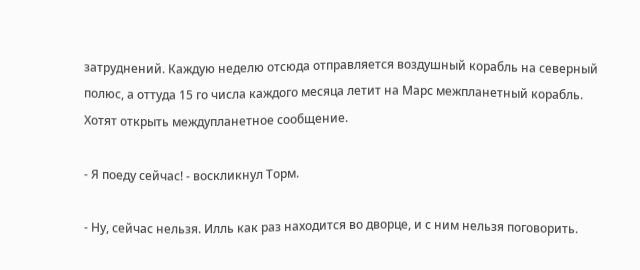затруднений. Каждую неделю отсюда отправляется воздушный корабль на северный полюс, а оттуда 15 го числа каждого месяца летит на Марс межпланетный корабль. Хотят открыть междупланетное сообщение.

- Я поеду сейчас! - воскликнул Торм.

- Ну, сейчас нельзя. Илль как раз находится во дворце, и с ним нельзя поговорить.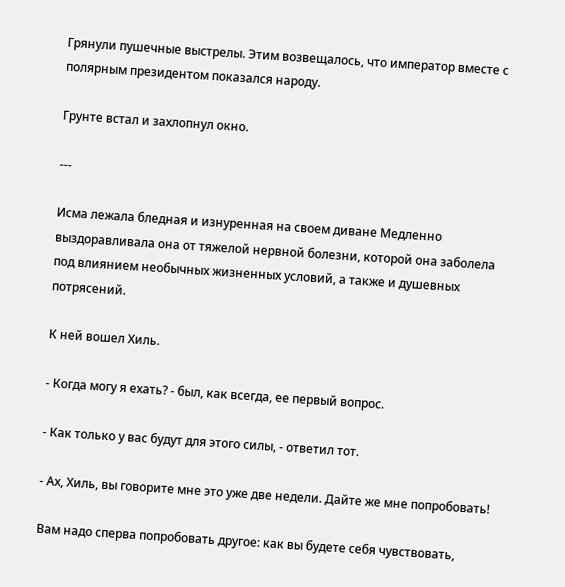Грянули пушечные выстрелы. Этим возвещалось, что император вместе с полярным президентом показался народу.

Грунте встал и захлопнул окно.

---

Исма лежала бледная и изнуренная на своем диване Медленно выздоравливала она от тяжелой нервной болезни, которой она заболела под влиянием необычных жизненных условий, а также и душевных потрясений.

К ней вошел Хиль.

- Когда могу я ехать? - был, как всегда, ее первый вопрос.

- Как только у вас будут для этого силы, - ответил тот.

- Ах, Хиль, вы говорите мне это уже две недели. Дайте же мне попробовать!

Вам надо сперва попробовать другое: как вы будете себя чувствовать,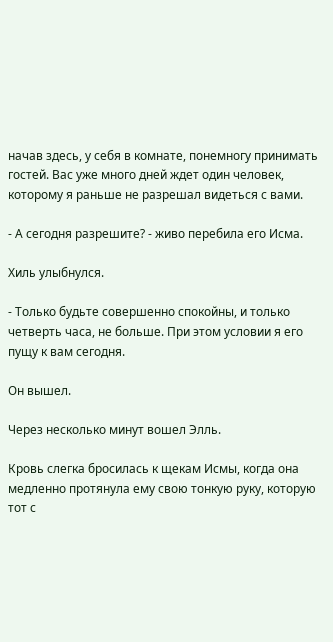начав здесь, у себя в комнате, понемногу принимать гостей. Вас уже много дней ждет один человек, которому я раньше не разрешал видеться с вами.

- А сегодня разрешите? - живо перебила его Исма.

Хиль улыбнулся.

- Только будьте совершенно спокойны, и только четверть часа, не больше. При этом условии я его пущу к вам сегодня.

Он вышел.

Через несколько минут вошел Элль.

Кровь слегка бросилась к щекам Исмы, когда она медленно протянула ему свою тонкую руку, которую тот с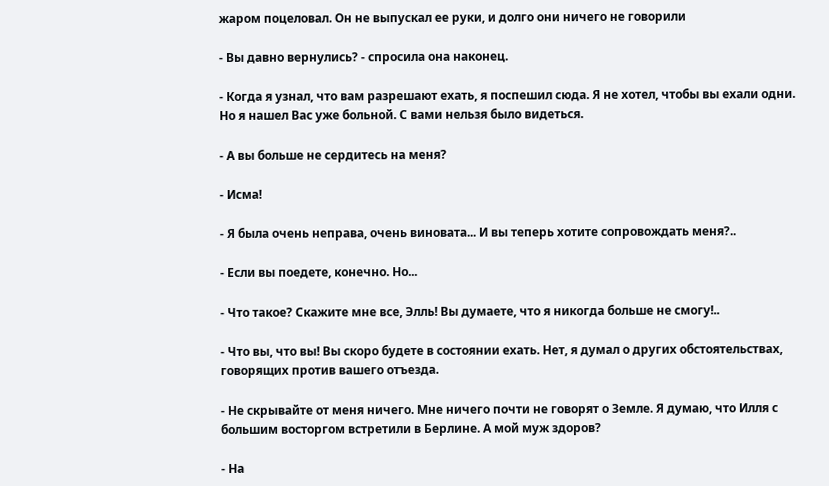жаром поцеловал. Он не выпускал ее руки, и долго они ничего не говорили

- Вы давно вернулись? - спросила она наконец.

- Когда я узнал, что вам разрешают ехать, я поспешил сюда. Я не хотел, чтобы вы ехали одни. Но я нашел Вас уже больной. С вами нельзя было видеться.

- А вы больше не сердитесь на меня?

- Исма!

- Я была очень неправа, очень виновата... И вы теперь хотите сопровождать меня?..

- Если вы поедете, конечно. Но...

- Что такое? Скажите мне все, Элль! Вы думаете, что я никогда больше не смогу!..

- Что вы, что вы! Вы скоро будете в состоянии ехать. Нет, я думал о других обстоятельствах, говорящих против вашего отъезда.

- Не скрывайте от меня ничего. Мне ничего почти не говорят о Земле. Я думаю, что Илля с большим восторгом встретили в Берлине. А мой муж здоров?

- На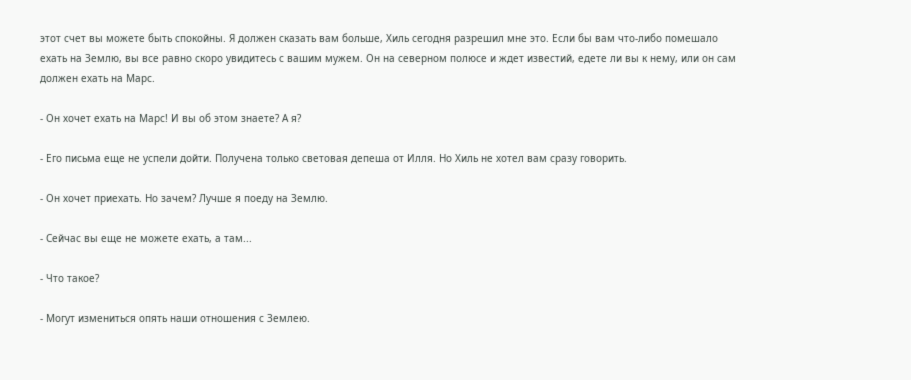этот счет вы можете быть спокойны. Я должен сказать вам больше, Хиль сегодня разрешил мне это. Если бы вам что-либо помешало ехать на Землю, вы все равно скоро увидитесь с вашим мужем. Он на северном полюсе и ждет известий, едете ли вы к нему, или он сам должен ехать на Марс.

- Он хочет ехать на Марс! И вы об этом знаете? А я?

- Его письма еще не успели дойти. Получена только световая депеша от Илля. Но Хиль не хотел вам сразу говорить.

- Он хочет приехать. Но зачем? Лучше я поеду на Землю.

- Сейчас вы еще не можете ехать, а там...

- Что такое?

- Могут измениться опять наши отношения с Землею.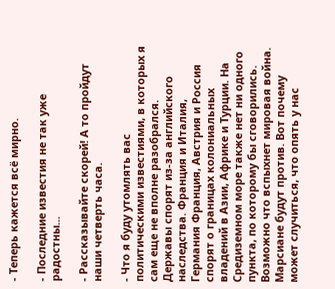- Теперь кажется всё мирно.

- Последние известия не так уже радостны...

- Рассказывайте скорей! А то пройдут наши четверть часа.

- Что я буду утомлять вас политическими известиями, в которых я сам еще не вполне разобрался. Державы спорят из-за английского наследства. Франция и Италия, Германия Франция, Австрия и Россия спорят о границах колониальных владений в Азии, Африке и Турции. На Средиземном море также нет ни одного пункта, по которому бы сговорились. Возможно что вспыхнет мировая война. Марсиане будут против. Вот почему может случиться, что опять у нас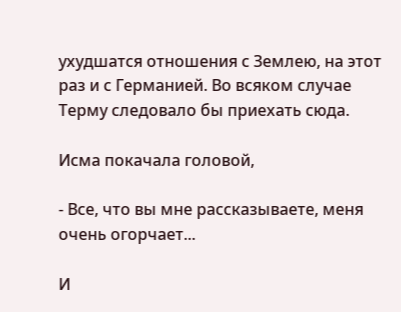ухудшатся отношения с Землею, на этот раз и с Германией. Во всяком случае Терму следовало бы приехать сюда.

Исма покачала головой,

- Все, что вы мне рассказываете, меня очень огорчает...

И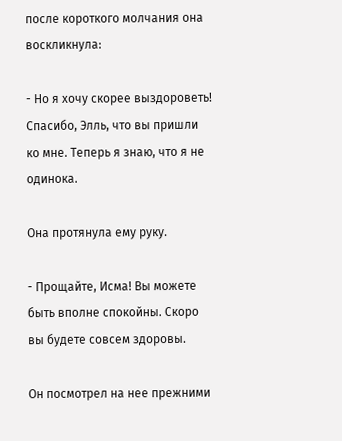после короткого молчания она воскликнула:

- Но я хочу скорее выздороветь! Спасибо, Элль, что вы пришли ко мне. Теперь я знаю, что я не одинока.

Она протянула ему руку.

- Прощайте, Исма! Вы можете быть вполне спокойны. Скоро вы будете совсем здоровы.

Он посмотрел на нее прежними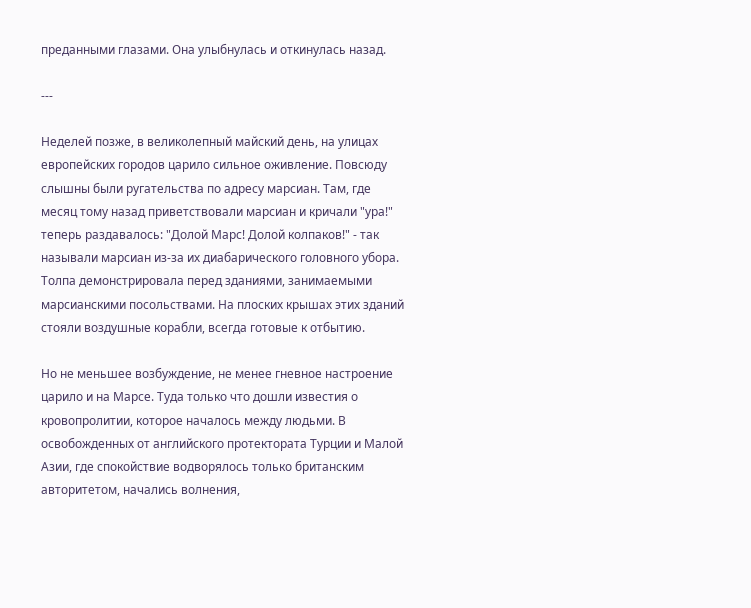преданными глазами. Она улыбнулась и откинулась назад.

---

Неделей позже, в великолепный майский день, на улицах европейских городов царило сильное оживление. Повсюду слышны были ругательства по адресу марсиан. Там, где месяц тому назад приветствовали марсиан и кричали "ура!" теперь раздавалось: "Долой Марс! Долой колпаков!" - так называли марсиан из-за их диабарического головного убора. Толпа демонстрировала перед зданиями, занимаемыми марсианскими посольствами. На плоских крышах этих зданий стояли воздушные корабли, всегда готовые к отбытию.

Но не меньшее возбуждение, не менее гневное настроение царило и на Марсе. Туда только что дошли известия о кровопролитии, которое началось между людьми. В освобожденных от английского протектората Турции и Малой Азии, где спокойствие водворялось только британским авторитетом, начались волнения,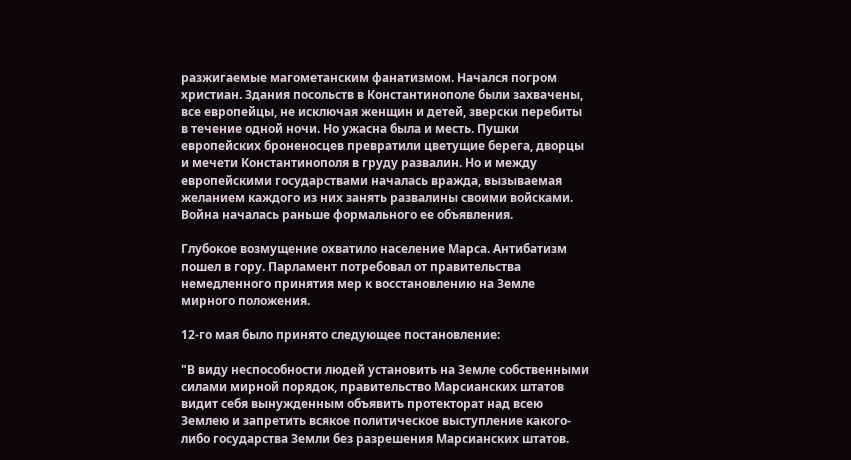разжигаемые магометанским фанатизмом. Начался погром христиан. Здания посольств в Константинополе были захвачены, все европейцы, не исключая женщин и детей, зверски перебиты в течение одной ночи. Но ужасна была и месть. Пушки европейских броненосцев превратили цветущие берега, дворцы и мечети Константинополя в груду развалин. Но и между европейскими государствами началась вражда, вызываемая желанием каждого из них занять развалины своими войсками. Война началась раньше формального ее объявления.

Глубокое возмущение охватило население Марса. Антибатизм пошел в гору. Парламент потребовал от правительства немедленного принятия мер к восстановлению на Земле мирного положения.

12-го мая было принято следующее постановление:

"В виду неспособности людей установить на Земле собственными силами мирной порядок, правительство Марсианских штатов видит себя вынужденным объявить протекторат над всею Землею и запретить всякое политическое выступление какого-либо государства Земли без разрешения Марсианских штатов.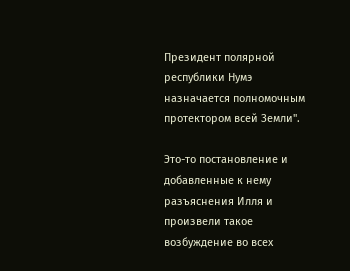Президент полярной республики Нумэ назначается полномочным протектором всей Земли".

Это-то постановление и добавленные к нему разъяснения Илля и произвели такое возбуждение во всех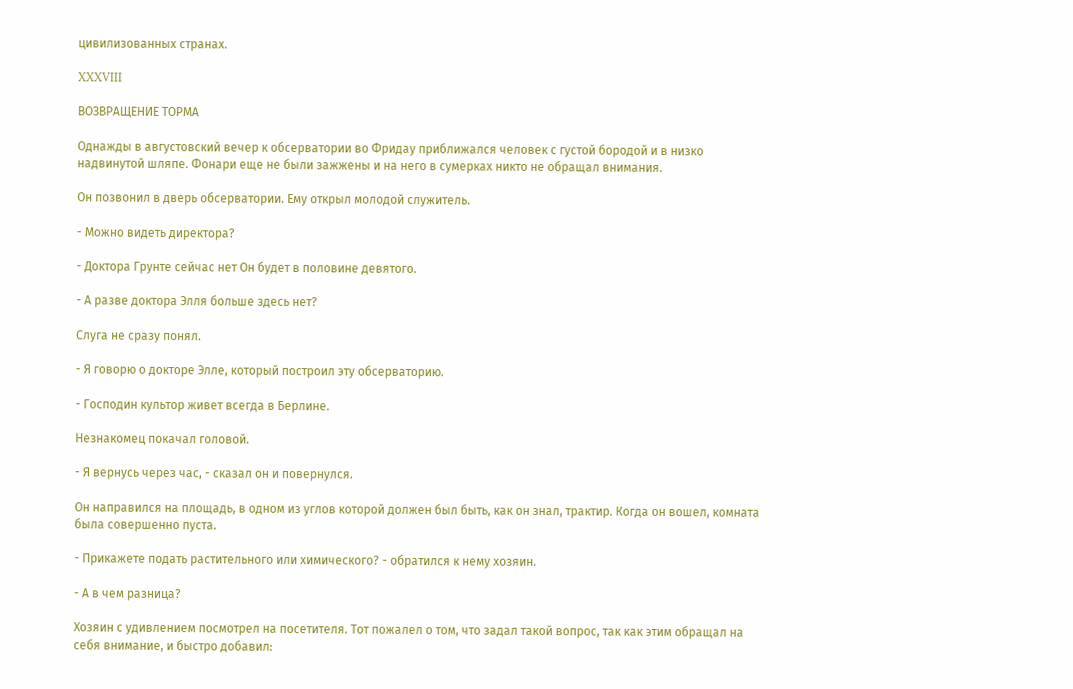цивилизованных странах.

XXXVIII

ВОЗВРАЩЕНИЕ ТОРМА

Однажды в августовский вечер к обсерватории во Фридау приближался человек с густой бородой и в низко надвинутой шляпе. Фонари еще не были зажжены и на него в сумерках никто не обращал внимания.

Он позвонил в дверь обсерватории. Ему открыл молодой служитель.

- Можно видеть директора?

- Доктора Грунте сейчас нет Он будет в половине девятого.

- А разве доктора Элля больше здесь нет?

Слуга не сразу понял.

- Я говорю о докторе Элле, который построил эту обсерваторию.

- Господин культор живет всегда в Берлине.

Незнакомец покачал головой.

- Я вернусь через час, - сказал он и повернулся.

Он направился на площадь, в одном из углов которой должен был быть, как он знал, трактир. Когда он вошел, комната была совершенно пуста.

- Прикажете подать растительного или химического? - обратился к нему хозяин.

- А в чем разница?

Хозяин с удивлением посмотрел на посетителя. Тот пожалел о том, что задал такой вопрос, так как этим обращал на себя внимание, и быстро добавил: